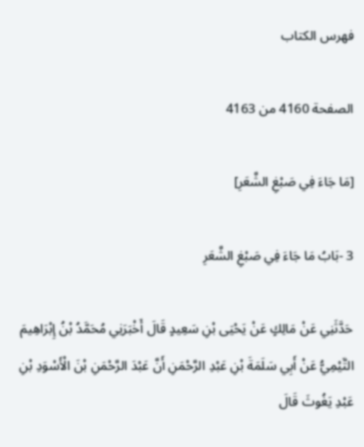فهرس الكتاب

الصفحة 4160 من 4163

[مَا جَاءَ فِي صَبْغِ الشَّعَرِ]

3 -بَابُ مَا جَاءَ فِي صَبْغِ الشَّعَرِ

حَدَّثَنِي عَنْ مَالِكٍ عَنْ يَحْيَى بْنِ سَعِيدٍ قَالَ أَخْبَرَنِي مُحَمَّدُ بْنُ إِبْرَاهِيمَ التَّيْمِيُّ عَنْ أَبِي سَلَمَةَ بْنِ عَبْدِ الرَّحْمَنِ أَنَّ عَبْدَ الرَّحْمَنِ بْنَ الْأَسْوَدِ بْنِ عَبْدِ يَغُوثَ قَالَ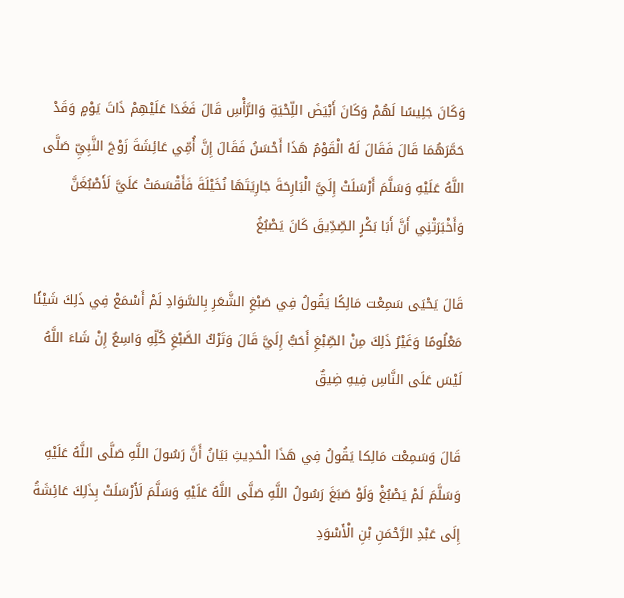وَكَانَ جَلِيسًا لَهُمْ وَكَانَ أَبْيَضَ اللِّحْيَةِ وَالرَّأْسِ قَالَ فَغَدَا عَلَيْهِمْ ذَاتَ يَوْمٍ وَقَدْ حَمَّرَهُمَا قَالَ فَقَالَ لَهُ الْقَوْمُ هَذَا أَحْسَنُ فَقَالَ إِنَّ أُمِّي عَائِشَةَ زَوْجَ النَّبِيِّ صَلَّى اللَّهُ عَلَيْهِ وَسَلَّمَ أَرْسَلَتْ إِلَيَّ الْبَارِحَةَ جَارِيَتَهَا نُخَيْلَةَ فَأَقْسَمَتْ عَلَيَّ لَأَصْبُغَنَّ وَأَخْبَرَتْنِي أَنَّ أَبَا بَكْرٍ الصِّدِّيقَ كَانَ يَصْبُغُ

قَالَ يَحْيَى سَمِعْت مَالِكًا يَقُولُ فِي صَبْغِ الشَّعَرِ بِالسَّوَادِ لَمْ أَسْمَعْ فِي ذَلِكَ شَيْئًا مَعْلُومًا وَغَيْرُ ذَلِكَ مِنْ الصِّبْغِ أَحَبُّ إِلَيَّ قَالَ وَتَرْكُ الصَّبْغِ كُلِّهِ وَاسِعٌ إِنْ شَاءَ اللَّهُ لَيْسَ عَلَى النَّاسِ فِيهِ ضِيقٌ

قَالَ وَسَمِعْت مَالِكا يَقُولُ فِي هَذَا الْحَدِيثِ بَيَانُ أَنَّ رَسُولَ اللَّهِ صَلَّى اللَّهُ عَلَيْهِ وَسَلَّمَ لَمْ يَصْبُغْ وَلَوْ صَبَغَ رَسُولُ اللَّهِ صَلَّى اللَّهُ عَلَيْهِ وَسَلَّمَ لَأَرْسَلَتْ بِذَلِكَ عَائِشَةُ إِلَى عَبْدِ الرَّحْمَنِ بْنِ الْأَسْوَدِ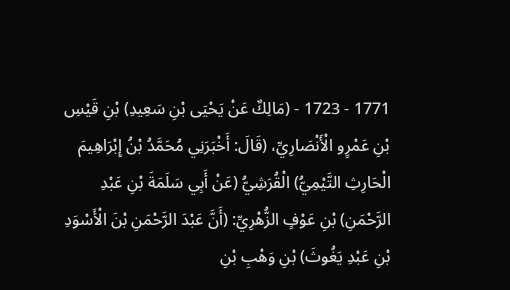1771 - 1723 - (مَالِكٌ عَنْ يَحْيَى بْنِ سَعِيدِ) بْنِ قَيْسِ بْنِ عَمْرٍو الْأَنْصَارِيِّ، (قَالَ: أَخْبَرَنِي مُحَمَّدُ بْنُ إِبْرَاهِيمَ الْحَارِثِ التَّيْمِيُّ) الْقُرَشِيُّ (عَنْ أَبِي سَلَمَةَ بْنِ عَبْدِ الرَّحْمَنِ) بْنِ عَوْفٍ الزُّهْرِيِّ: (أَنَّ عَبْدَ الرَّحْمَنِ بْنَ الْأَسْوَدِ بْنِ عَبْدِ يَغُوثَ) بْنِ وَهْبِ بْنِ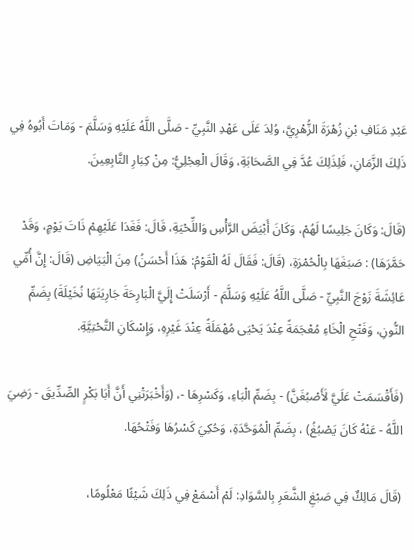عَبْدِ مَنَافِ بْنِ زُهْرَةَ الزُّهْرِيَّ، وُلِدَ عَلَى عَهْدِ النَّبِيِّ - صَلَّى اللَّهُ عَلَيْهِ وَسَلَّمَ - وَمَاتَ أَبُوهُ فِي ذَلِكَ الزَّمَانِ، فَلِذَلِكَ عُدَّ فِي الصَّحَابَةِ، وَقَالَ الْعِجْلِيُّ: مِنْ كِبَارِ التَّابِعِينَ.

(قَالَ: وَكَانَ جَلِيسًا لَهُمْ، وَكَانَ أَبْيَضَ الرَّأْسِ وَاللِّحْيَةِ، قَالَ: فَغَدَا عَلَيْهِمْ ذَاتَ يَوْمٍ، وَقَدْ حَمَّرَهَا) : صَبَغَهَا بِالْحُمْرَةِ، (قَالَ: فَقَالَ لَهُ الْقَوْمُ: هَذَا أَحْسَنُ) مِنَ الْبَيَاضِ (قَالَ: إِنَّ أُمِّي عَائِشَةَ زَوْجَ النَّبِيِّ - صَلَّى اللَّهُ عَلَيْهِ وَسَلَّمَ - أَرْسَلَتْ إِلَيَّ الْبَارِحَةَ جَارِيَتَهَا نُخَيْلَةَ) بِضَمِّ النُّونِ، وَفَتْحِ الْخَاءِ مُعْجَمَةً عِنْدَ يَحْيَى مُهْمَلَةً عِنْدَ غَيْرِهِ، وَإِسْكَانِ التَّحْتِيَّةِ.

(فَأَقْسَمَتْ عَلَيَّ لَأَصْبُغَنَّ) - بِضَمِّ الْبَاءِ، وَكَسْرِهَا -، (وَأَخْبَرَتْنِي أَنَّ أَبَا بَكْرٍ الصِّدِّيقَ - رَضِيَ اللَّهُ - عَنْهُ كَانَ يَصْبُغُ) ، بِضَمِّ الْمُوَحَّدَةِ، وَحُكِيَ كَسْرُهَا وَفَتْحُهَا.

(قَالَ مَالِكٌ فِي صَبْغِ الشَّعَرِ بِالسَّوَادِ: لَمْ أَسْمَعْ فِي ذَلِكَ شَيْئًا مَعْلُومًا،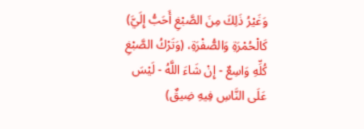وَغَيْرُ ذَلِكَ مِنَ الصَّبْغِ أَحَبُّ إِلَيَّ) كَالْحُمْرَةِ وَالصُّفْرَةِ، (وَتَرْكُ الصَّبْغِ كُلِّهِ وَاسِعٌ - إِنْ شَاءَ اللَّهُ - لَيْسَ عَلَى النَّاسِ فِيهِ ضِيقٌ)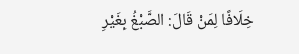خِلَافًا لِمَنْ قَالَ: الصَّبْغُ بِغَيْرِ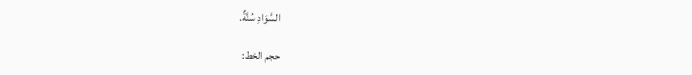السَّوَادِ سُنَّةٌ.

حجم الخط: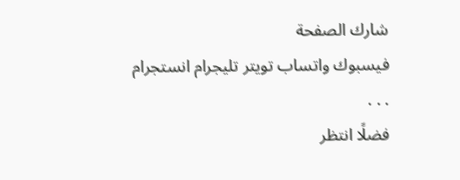شارك الصفحة
فيسبوك واتساب تويتر تليجرام انستجرام
. . .
فضلًا انتظر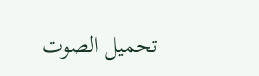تحميل الصوت